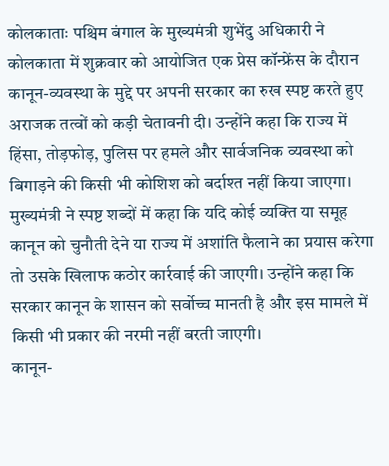कोलकाताः पश्चिम बंगाल के मुख्यमंत्री शुभेंदु अधिकारी ने कोलकाता में शुक्रवार को आयोजित एक प्रेस कॉन्फ्रेंस के दौरान कानून-व्यवस्था के मुद्दे पर अपनी सरकार का रुख स्पष्ट करते हुए अराजक तत्वों को कड़ी चेतावनी दी। उन्होंने कहा कि राज्य में हिंसा, तोड़फोड़, पुलिस पर हमले और सार्वजनिक व्यवस्था को बिगाड़ने की किसी भी कोशिश को बर्दाश्त नहीं किया जाएगा।
मुख्यमंत्री ने स्पष्ट शब्दों में कहा कि यदि कोई व्यक्ति या समूह कानून को चुनौती देने या राज्य में अशांति फैलाने का प्रयास करेगा तो उसके खिलाफ कठोर कार्रवाई की जाएगी। उन्होंने कहा कि सरकार कानून के शासन को सर्वोच्च मानती है और इस मामले में किसी भी प्रकार की नरमी नहीं बरती जाएगी।
कानून-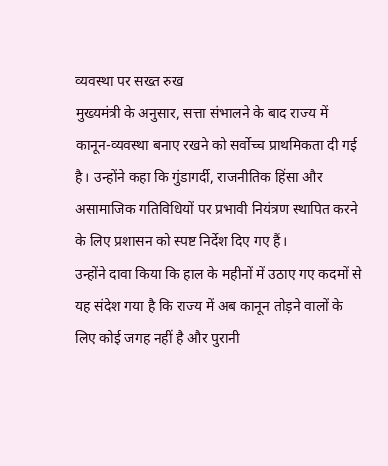व्यवस्था पर सख्त रुख
मुख्यमंत्री के अनुसार, सत्ता संभालने के बाद राज्य में कानून-व्यवस्था बनाए रखने को सर्वोच्च प्राथमिकता दी गई है। उन्होंने कहा कि गुंडागर्दी, राजनीतिक हिंसा और असामाजिक गतिविधियों पर प्रभावी नियंत्रण स्थापित करने के लिए प्रशासन को स्पष्ट निर्देश दिए गए हैं।
उन्होंने दावा किया कि हाल के महीनों में उठाए गए कदमों से यह संदेश गया है कि राज्य में अब कानून तोड़ने वालों के लिए कोई जगह नहीं है और पुरानी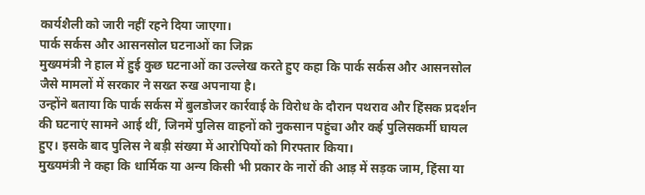कार्यशैली को जारी नहीं रहने दिया जाएगा।
पार्क सर्कस और आसनसोल घटनाओं का जिक्र
मुख्यमंत्री ने हाल में हुई कुछ घटनाओं का उल्लेख करते हुए कहा कि पार्क सर्कस और आसनसोल जैसे मामलों में सरकार ने सख्त रुख अपनाया है।
उन्होंने बताया कि पार्क सर्कस में बुलडोजर कार्रवाई के विरोध के दौरान पथराव और हिंसक प्रदर्शन की घटनाएं सामने आई थीं, जिनमें पुलिस वाहनों को नुकसान पहुंचा और कई पुलिसकर्मी घायल हुए। इसके बाद पुलिस ने बड़ी संख्या में आरोपियों को गिरफ्तार किया।
मुख्यमंत्री ने कहा कि धार्मिक या अन्य किसी भी प्रकार के नारों की आड़ में सड़क जाम, हिंसा या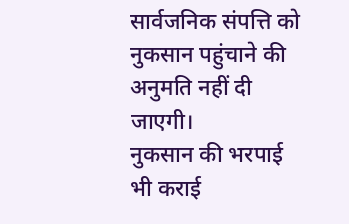सार्वजनिक संपत्ति को नुकसान पहुंचाने की अनुमति नहीं दी जाएगी।
नुकसान की भरपाई भी कराई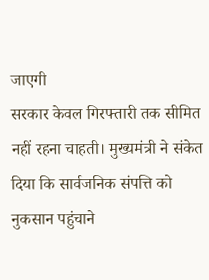जाएगी
सरकार केवल गिरफ्तारी तक सीमित नहीं रहना चाहती। मुख्यमंत्री ने संकेत दिया कि सार्वजनिक संपत्ति को नुकसान पहुंचाने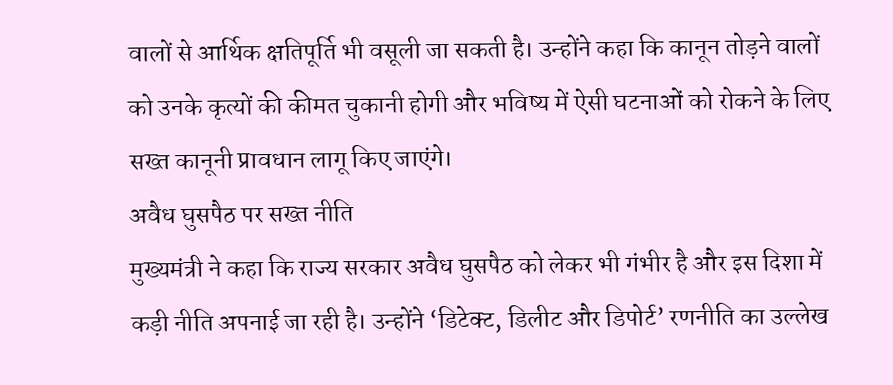वालों से आर्थिक क्षतिपूर्ति भी वसूली जा सकती है। उन्होंने कहा कि कानून तोड़ने वालों को उनके कृत्यों की कीमत चुकानी होगी और भविष्य में ऐसी घटनाओं को रोकने के लिए सख्त कानूनी प्रावधान लागू किए जाएंगे।
अवैध घुसपैठ पर सख्त नीति
मुख्यमंत्री ने कहा कि राज्य सरकार अवैध घुसपैठ को लेकर भी गंभीर है और इस दिशा में कड़ी नीति अपनाई जा रही है। उन्होंने ‘डिटेक्ट, डिलीट और डिपोर्ट’ रणनीति का उल्लेख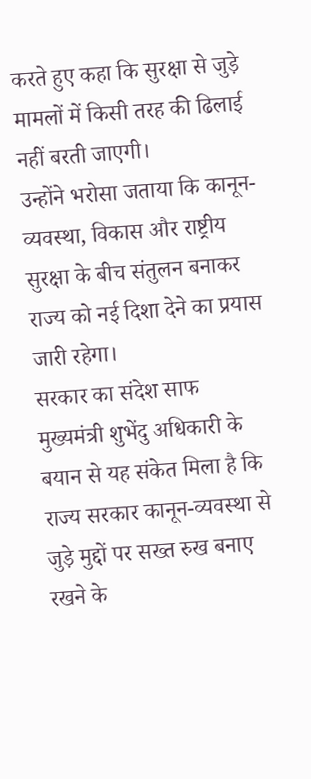करते हुए कहा कि सुरक्षा से जुड़े मामलों में किसी तरह की ढिलाई नहीं बरती जाएगी।
उन्होंने भरोसा जताया कि कानून-व्यवस्था, विकास और राष्ट्रीय सुरक्षा के बीच संतुलन बनाकर राज्य को नई दिशा देने का प्रयास जारी रहेगा।
सरकार का संदेश साफ
मुख्यमंत्री शुभेंदु अधिकारी के बयान से यह संकेत मिला है कि राज्य सरकार कानून-व्यवस्था से जुड़े मुद्दों पर सख्त रुख बनाए रखने के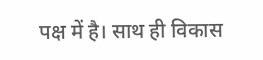पक्ष में है। साथ ही विकास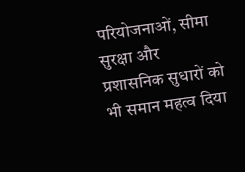परियोजनाओं, सीमा सुरक्षा और प्रशासनिक सुधारों को भी समान महत्व दिया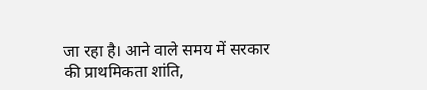जा रहा है। आने वाले समय में सरकार की प्राथमिकता शांति,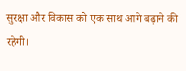सुरक्षा और विकास को एक साथ आगे बढ़ाने की रहेगी।